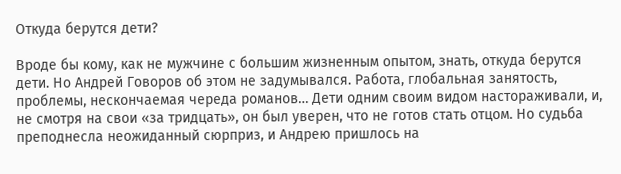Откуда берутся дети?

Вроде бы кому, как не мужчине с большим жизненным опытом, знать, откуда берутся дети. Но Андрей Говоров об этом не задумывался. Работа, глобальная занятость, проблемы, нескончаемая череда романов… Дети одним своим видом настораживали, и, не смотря на свои «за тридцать», он был уверен, что не готов стать отцом. Но судьба преподнесла неожиданный сюрприз, и Андрею пришлось на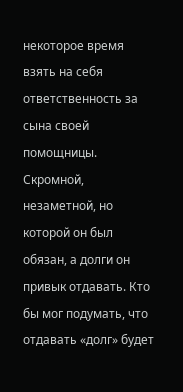некоторое время взять на себя ответственность за сына своей помощницы. Скромной, незаметной, но которой он был обязан, а долги он привык отдавать. Кто бы мог подумать, что отдавать «долг» будет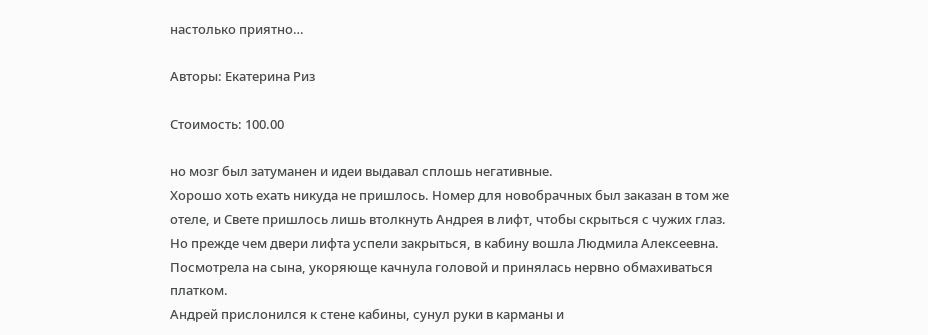настолько приятно…

Авторы: Екатерина Риз

Стоимость: 100.00

но мозг был затуманен и идеи выдавал сплошь негативные.
Хорошо хоть ехать никуда не пришлось. Номер для новобрачных был заказан в том же отеле, и Свете пришлось лишь втолкнуть Андрея в лифт, чтобы скрыться с чужих глаз. Но прежде чем двери лифта успели закрыться, в кабину вошла Людмила Алексеевна. Посмотрела на сына, укоряюще качнула головой и принялась нервно обмахиваться платком.
Андрей прислонился к стене кабины, сунул руки в карманы и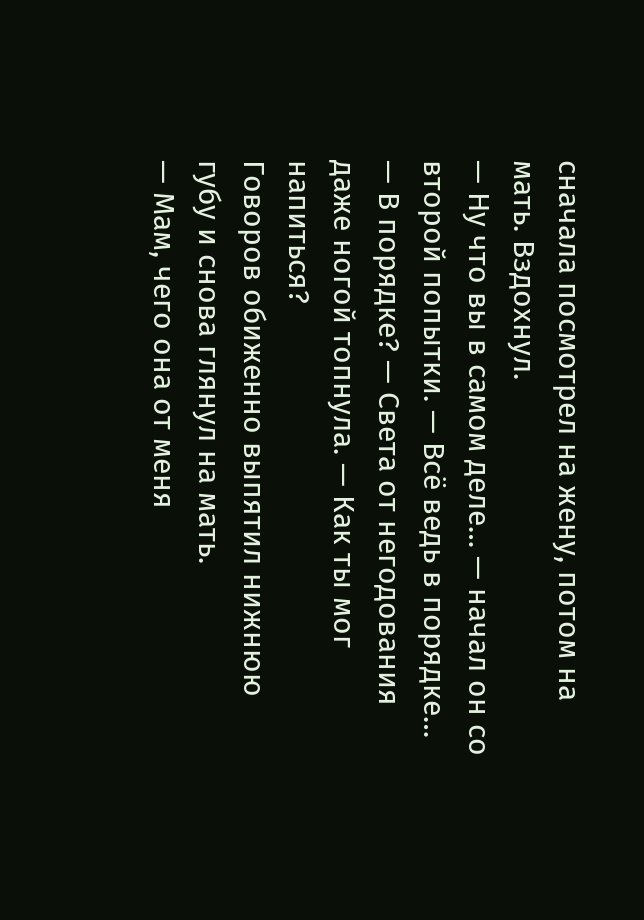сначала посмотрел на жену, потом на мать. Вздохнул.
— Ну что вы в самом деле… — начал он со второй попытки. — Всё ведь в порядке…
— В порядке? — Света от негодования даже ногой топнула. — Как ты мог напиться?
Говоров обиженно выпятил нижнюю губу и снова глянул на мать.
— Мам, чего она от меня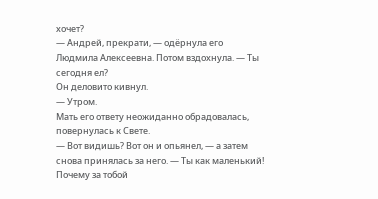хочет?
— Андрей, прекрати, — одёрнула его Людмила Алексеевна. Потом вздохнула. — Ты сегодня ел?
Он деловито кивнул.
— Утром.
Мать его ответу неожиданно обрадовалась, повернулась к Свете.
— Вот видишь? Вот он и опьянел, — а затем снова принялась за него. — Ты как маленький! Почему за тобой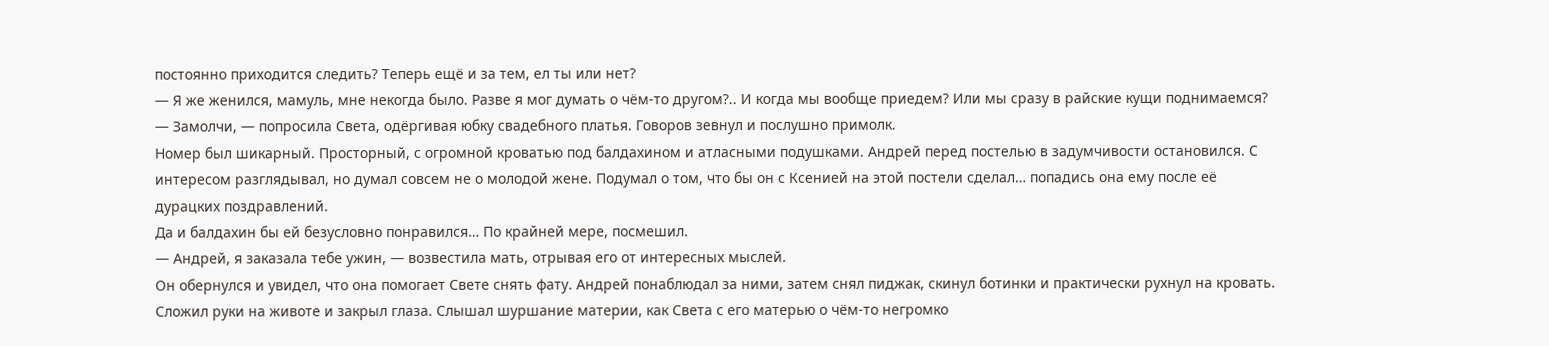постоянно приходится следить? Теперь ещё и за тем, ел ты или нет?
— Я же женился, мамуль, мне некогда было. Разве я мог думать о чём-то другом?.. И когда мы вообще приедем? Или мы сразу в райские кущи поднимаемся?
— Замолчи, — попросила Света, одёргивая юбку свадебного платья. Говоров зевнул и послушно примолк.
Номер был шикарный. Просторный, с огромной кроватью под балдахином и атласными подушками. Андрей перед постелью в задумчивости остановился. С интересом разглядывал, но думал совсем не о молодой жене. Подумал о том, что бы он с Ксенией на этой постели сделал… попадись она ему после её дурацких поздравлений.
Да и балдахин бы ей безусловно понравился… По крайней мере, посмешил.
— Андрей, я заказала тебе ужин, — возвестила мать, отрывая его от интересных мыслей.
Он обернулся и увидел, что она помогает Свете снять фату. Андрей понаблюдал за ними, затем снял пиджак, скинул ботинки и практически рухнул на кровать. Сложил руки на животе и закрыл глаза. Слышал шуршание материи, как Света с его матерью о чём-то негромко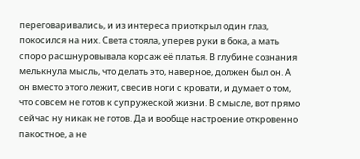переговаривались, и из интереса приоткрыл один глаз, покосился на них. Света стояла, уперев руки в бока, а мать споро расшнуровывала корсаж её платья. В глубине сознания мелькнула мысль, что делать это, наверное, должен был он. А он вместо этого лежит, свесив ноги с кровати, и думает о том, что совсем не готов к супружеской жизни. В смысле, вот прямо сейчас ну никак не готов. Да и вообще настроение откровенно пакостное, а не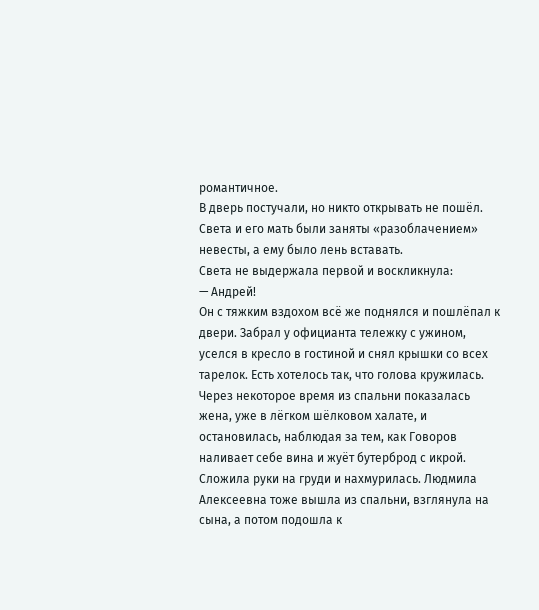романтичное.
В дверь постучали, но никто открывать не пошёл. Света и его мать были заняты «разоблачением» невесты, а ему было лень вставать.
Света не выдержала первой и воскликнула:
— Андрей!
Он с тяжким вздохом всё же поднялся и пошлёпал к двери. Забрал у официанта тележку с ужином, уселся в кресло в гостиной и снял крышки со всех тарелок. Есть хотелось так, что голова кружилась.
Через некоторое время из спальни показалась жена, уже в лёгком шёлковом халате, и остановилась, наблюдая за тем, как Говоров наливает себе вина и жуёт бутерброд с икрой. Сложила руки на груди и нахмурилась. Людмила Алексеевна тоже вышла из спальни, взглянула на сына, а потом подошла к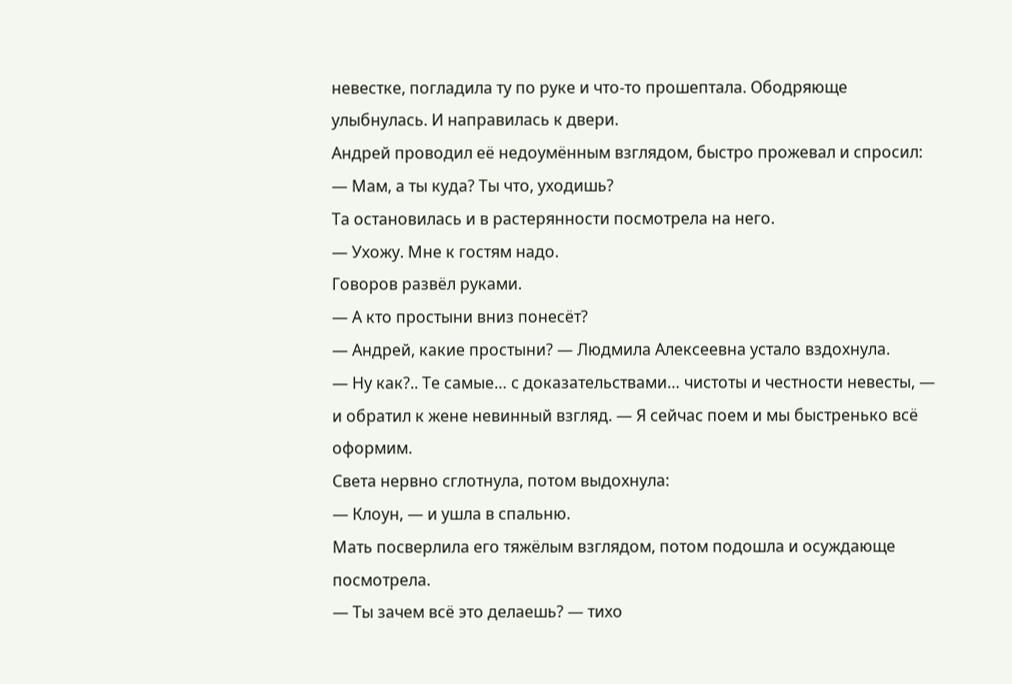невестке, погладила ту по руке и что-то прошептала. Ободряюще улыбнулась. И направилась к двери.
Андрей проводил её недоумённым взглядом, быстро прожевал и спросил:
— Мам, а ты куда? Ты что, уходишь?
Та остановилась и в растерянности посмотрела на него.
— Ухожу. Мне к гостям надо.
Говоров развёл руками.
— А кто простыни вниз понесёт?
— Андрей, какие простыни? — Людмила Алексеевна устало вздохнула.
— Ну как?.. Те самые… с доказательствами… чистоты и честности невесты, — и обратил к жене невинный взгляд. — Я сейчас поем и мы быстренько всё оформим.
Света нервно сглотнула, потом выдохнула:
— Клоун, — и ушла в спальню.
Мать посверлила его тяжёлым взглядом, потом подошла и осуждающе посмотрела.
— Ты зачем всё это делаешь? — тихо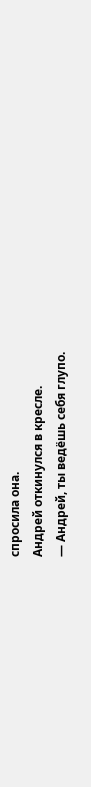спросила она.
Андрей откинулся в кресле.
— Андрей, ты ведёшь себя глупо.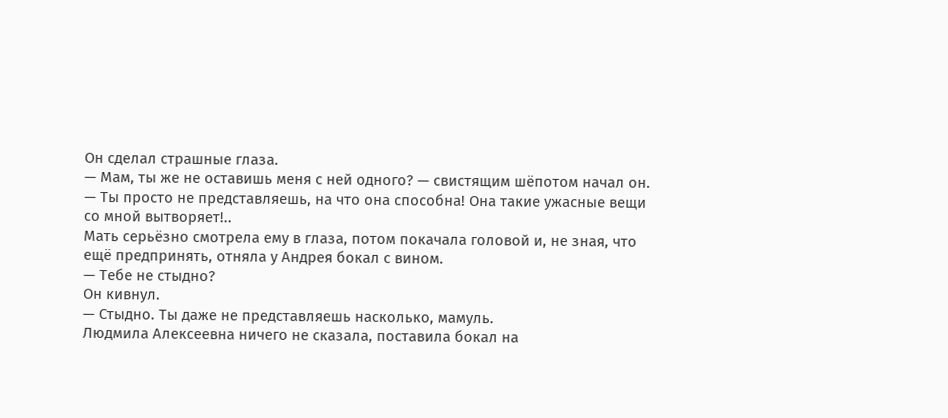Он сделал страшные глаза.
— Мам, ты же не оставишь меня с ней одного? — свистящим шёпотом начал он. — Ты просто не представляешь, на что она способна! Она такие ужасные вещи со мной вытворяет!..
Мать серьёзно смотрела ему в глаза, потом покачала головой и, не зная, что ещё предпринять, отняла у Андрея бокал с вином.
— Тебе не стыдно?
Он кивнул.
— Стыдно. Ты даже не представляешь насколько, мамуль.
Людмила Алексеевна ничего не сказала, поставила бокал на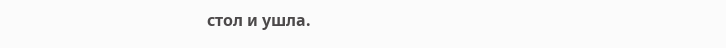стол и ушла.